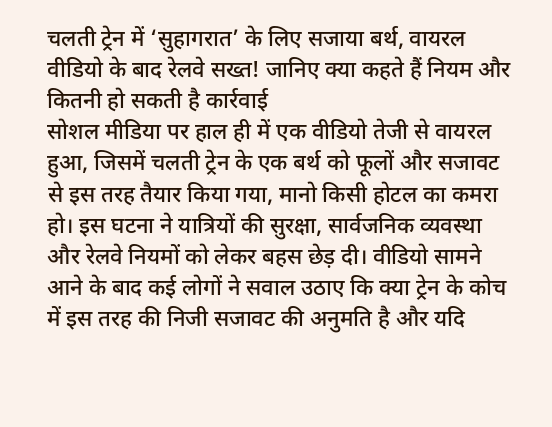चलती ट्रेन में ‘सुहागरात’ के लिए सजाया बर्थ, वायरल वीडियो के बाद रेलवे सख्त! जानिए क्या कहते हैं नियम और कितनी हो सकती है कार्रवाई
सोशल मीडिया पर हाल ही में एक वीडियो तेजी से वायरल हुआ, जिसमें चलती ट्रेन के एक बर्थ को फूलों और सजावट से इस तरह तैयार किया गया, मानो किसी होटल का कमरा हो। इस घटना ने यात्रियों की सुरक्षा, सार्वजनिक व्यवस्था और रेलवे नियमों को लेकर बहस छेड़ दी। वीडियो सामने आने के बाद कई लोगों ने सवाल उठाए कि क्या ट्रेन के कोच में इस तरह की निजी सजावट की अनुमति है और यदि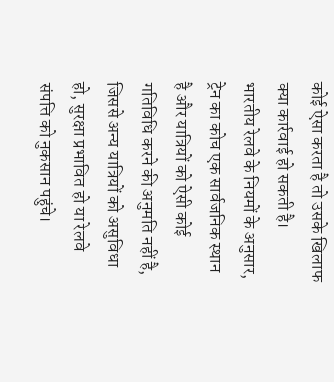कोई ऐसा करता है तो उसके खिलाफ क्या कार्रवाई हो सकती है।
भारतीय रेलवे के नियमों के अनुसार, ट्रेन का कोच एक सार्वजनिक स्थान है और यात्रियों को ऐसी कोई गतिविधि करने की अनुमति नहीं है, जिससे अन्य यात्रियों को असुविधा हो, सुरक्षा प्रभावित हो या रेलवे संपत्ति को नुकसान पहुंचे।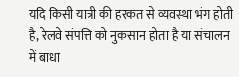यदि किसी यात्री की हरकत से व्यवस्था भंग होती है, रेलवे संपत्ति को नुकसान होता है या संचालन में बाधा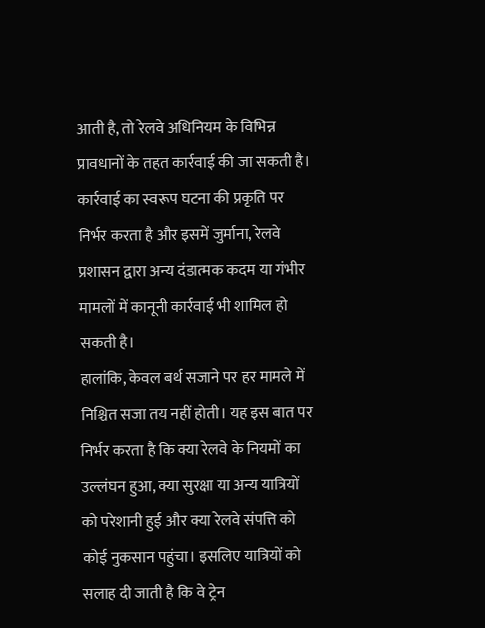आती है, तो रेलवे अधिनियम के विभिन्न प्रावधानों के तहत कार्रवाई की जा सकती है। कार्रवाई का स्वरूप घटना की प्रकृति पर निर्भर करता है और इसमें जुर्माना, रेलवे प्रशासन द्वारा अन्य दंडात्मक कदम या गंभीर मामलों में कानूनी कार्रवाई भी शामिल हो सकती है।
हालांकि, केवल बर्थ सजाने पर हर मामले में निश्चित सजा तय नहीं होती। यह इस बात पर निर्भर करता है कि क्या रेलवे के नियमों का उल्लंघन हुआ, क्या सुरक्षा या अन्य यात्रियों को परेशानी हुई और क्या रेलवे संपत्ति को कोई नुकसान पहुंचा। इसलिए यात्रियों को सलाह दी जाती है कि वे ट्रेन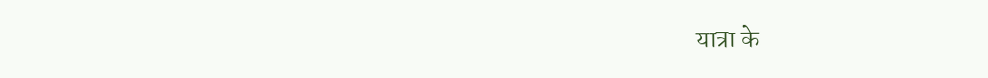यात्रा के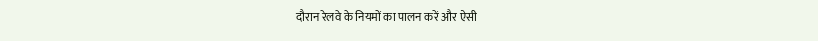दौरान रेलवे के नियमों का पालन करें और ऐसी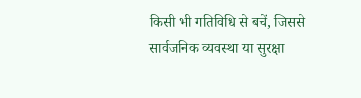किसी भी गतिविधि से बचें, जिससे सार्वजनिक व्यवस्था या सुरक्षा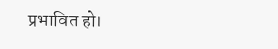प्रभावित हो।